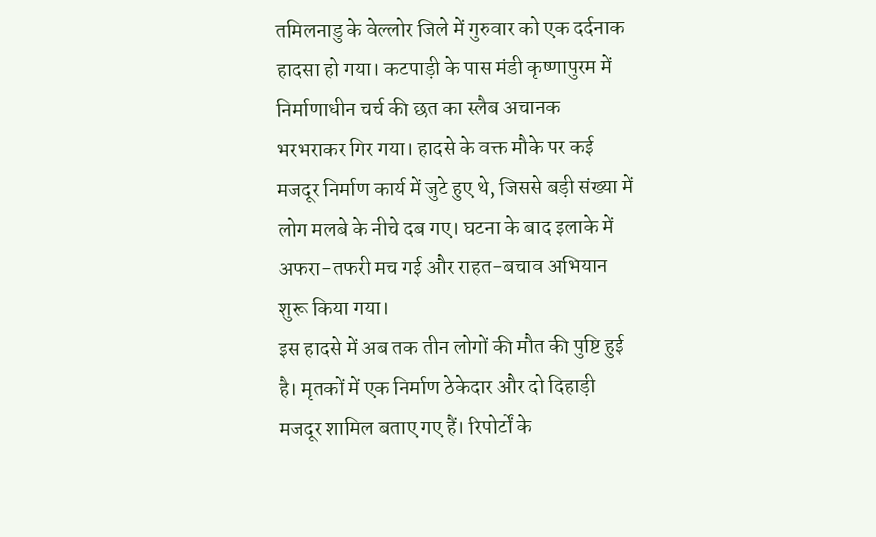तमिलनाडु के वेल्लोर जिले में गुरुवार को एक दर्दनाक हादसा हो गया। कटपाड़ी के पास मंडी कृष्णापुरम में निर्माणाधीन चर्च की छत का स्लैब अचानक भरभराकर गिर गया। हादसे के वक्त मौके पर कई मजदूर निर्माण कार्य में जुटे हुए थे, जिससे बड़ी संख्या में लोग मलबे के नीचे दब गए। घटना के बाद इलाके में अफरा-तफरी मच गई और राहत-बचाव अभियान शुरू किया गया।
इस हादसे में अब तक तीन लोगों की मौत की पुष्टि हुई है। मृतकों में एक निर्माण ठेकेदार और दो दिहाड़ी मजदूर शामिल बताए गए हैं। रिपोर्टों के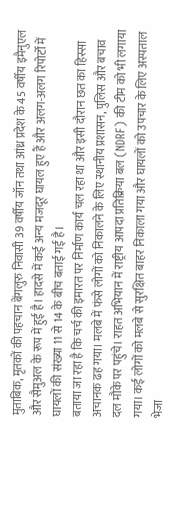मुताबिक, मृतकों की पहचान बेंगलुरु निवासी 39 वर्षीय जॉन तथा आंध्र प्रदेश के 45 वर्षीय इमैनुएल और सैमुअल के रूप में हुई है। हादसे में कई अन्य मजदूर घायल हुए हैं और अलग-अलग रिपोर्टों में घायलों की संख्या 11 से 14 के बीच बताई गई है।
बताया जा रहा है कि चर्च की इमारत पर निर्माण कार्य चल रहा था और इसी दौरान छत का हिस्सा अचानक ढह गया। मलबे में फंसे लोगों को निकालने के लिए स्थानीय प्रशासन, पुलिस और बचाव दल मौके पर पहुंचे। राहत अभियान में राष्ट्रीय आपदा प्रतिक्रिया बल (NDRF) की टीम को भी लगाया गया। कई लोगों को मलबे से सुरक्षित बाहर निकाला गया और घायलों को उपचार के लिए अस्पताल भेजा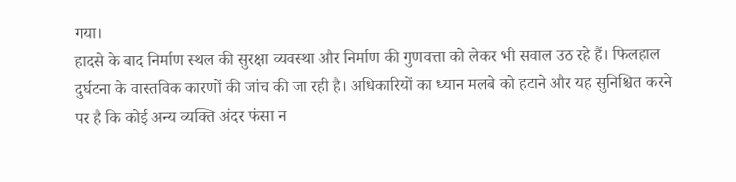गया।
हादसे के बाद निर्माण स्थल की सुरक्षा व्यवस्था और निर्माण की गुणवत्ता को लेकर भी सवाल उठ रहे हैं। फिलहाल दुर्घटना के वास्तविक कारणों की जांच की जा रही है। अधिकारियों का ध्यान मलबे को हटाने और यह सुनिश्चित करने पर है कि कोई अन्य व्यक्ति अंदर फंसा न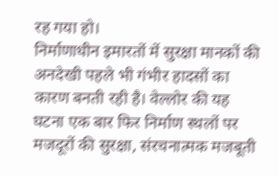रह गया हो।
निर्माणाधीन इमारतों में सुरक्षा मानकों की अनदेखी पहले भी गंभीर हादसों का कारण बनती रही है। वेल्लोर की यह घटना एक बार फिर निर्माण स्थलों पर मजदूरों की सुरक्षा, संरचनात्मक मजबूती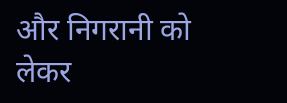और निगरानी को लेकर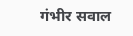गंभीर सवाल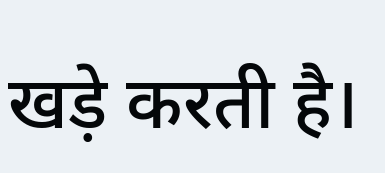खड़े करती है।